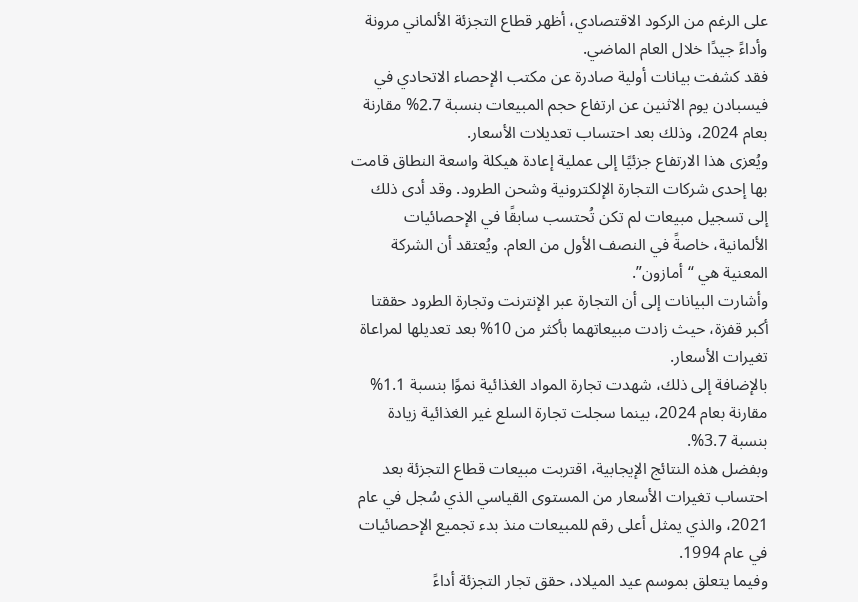على الرغم من الركود الاقتصادي، أظهر قطاع التجزئة الألماني مرونة وأداءً جيدًا خلال العام الماضي.
فقد كشفت بيانات أولية صادرة عن مكتب الإحصاء الاتحادي في فيسبادن يوم الاثنين عن ارتفاع حجم المبيعات بنسبة 2.7% مقارنة بعام 2024، وذلك بعد احتساب تعديلات الأسعار.
ويُعزى هذا الارتفاع جزئيًا إلى عملية إعادة هيكلة واسعة النطاق قامت بها إحدى شركات التجارة الإلكترونية وشحن الطرود. وقد أدى ذلك إلى تسجيل مبيعات لم تكن تُحتسب سابقًا في الإحصائيات الألمانية، خاصةً في النصف الأول من العام. ويُعتقد أن الشركة المعنية هي “أمازون”.
وأشارت البيانات إلى أن التجارة عبر الإنترنت وتجارة الطرود حققتا أكبر قفزة، حيث زادت مبيعاتهما بأكثر من 10% بعد تعديلها لمراعاة تغيرات الأسعار.
بالإضافة إلى ذلك، شهدت تجارة المواد الغذائية نموًا بنسبة 1.1% مقارنة بعام 2024، بينما سجلت تجارة السلع غير الغذائية زيادة بنسبة 3.7%.
وبفضل هذه النتائج الإيجابية، اقتربت مبيعات قطاع التجزئة بعد احتساب تغيرات الأسعار من المستوى القياسي الذي سُجل في عام 2021، والذي يمثل أعلى رقم للمبيعات منذ بدء تجميع الإحصائيات في عام 1994.
وفيما يتعلق بموسم عيد الميلاد، حقق تجار التجزئة أداءً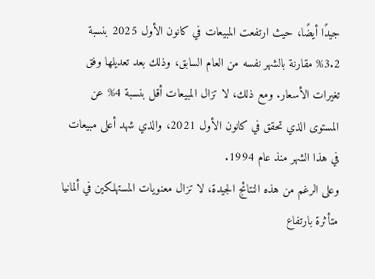جيدًا أيضًا، حيث ارتفعت المبيعات في كانون الأول 2025 بنسبة 3.2% مقارنة بالشهر نفسه من العام السابق، وذلك بعد تعديلها وفق تغيرات الأسعار. ومع ذلك، لا تزال المبيعات أقل بنسبة 4% عن المستوى الذي تحقق في كانون الأول 2021، والذي شهد أعلى مبيعات في هذا الشهر منذ عام 1994.
وعلى الرغم من هذه النتائج الجيدة، لا تزال معنويات المستهلكين في ألمانيا متأثرة بارتفاع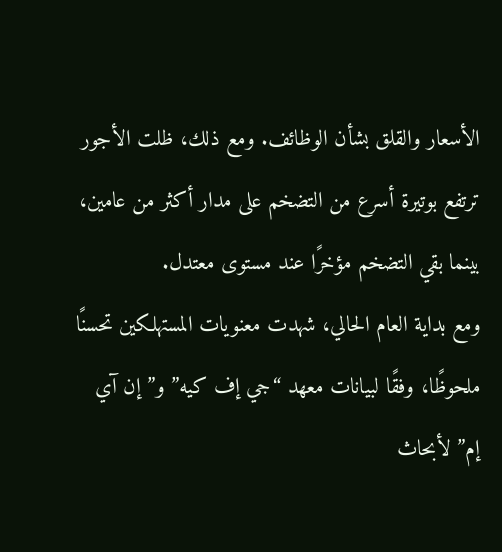الأسعار والقلق بشأن الوظائف. ومع ذلك، ظلت الأجور ترتفع بوتيرة أسرع من التضخم على مدار أكثر من عامين، بينما بقي التضخم مؤخرًا عند مستوى معتدل.
ومع بداية العام الحالي، شهدت معنويات المستهلكين تحسنًا ملحوظًا، وفقًا لبيانات معهد “جي إف كيه” و”إن آي إم” لأبحاث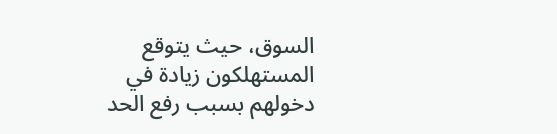السوق، حيث يتوقع المستهلكون زيادة في دخولهم بسبب رفع الحد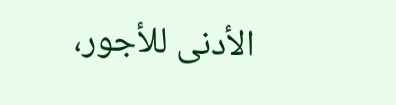الأدنى للأجور،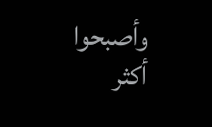وأصبحوا أكثر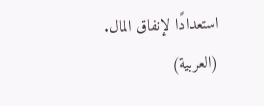استعدادًا لإنفاق المال. (العربية)